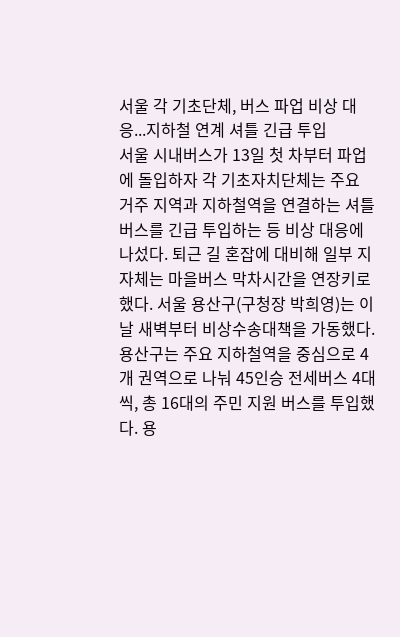서울 각 기초단체, 버스 파업 비상 대응...지하철 연계 셔틀 긴급 투입
서울 시내버스가 13일 첫 차부터 파업에 돌입하자 각 기초자치단체는 주요 거주 지역과 지하철역을 연결하는 셔틀버스를 긴급 투입하는 등 비상 대응에 나섰다. 퇴근 길 혼잡에 대비해 일부 지자체는 마을버스 막차시간을 연장키로 했다. 서울 용산구(구청장 박희영)는 이날 새벽부터 비상수송대책을 가동했다. 용산구는 주요 지하철역을 중심으로 4개 권역으로 나눠 45인승 전세버스 4대씩, 총 16대의 주민 지원 버스를 투입했다. 용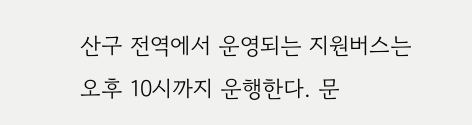산구 전역에서 운영되는 지원버스는 오후 10시까지 운행한다. 문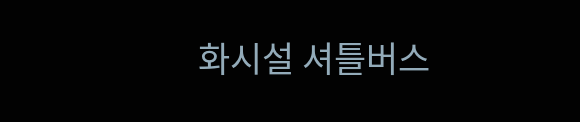화시설 셔틀버스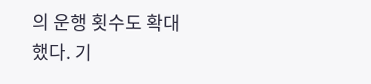의 운행 횟수도 확대했다. 기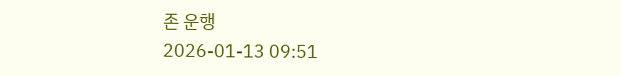존 운행
2026-01-13 09:51